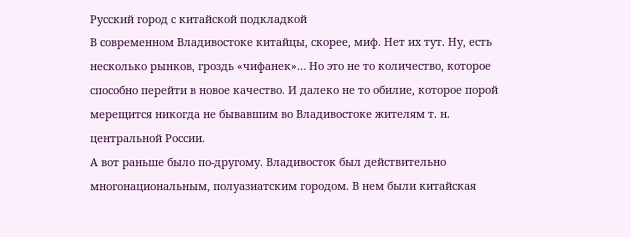Русский город с китайской подкладкой
В современном Владивостоке китайцы, скорее, миф. Нет их тут. Ну, есть несколько рынков, гроздь «чифанек»… Но это не то количество, которое способно перейти в новое качество. И далеко не то обилие, которое порой мерещится никогда не бывавшим во Владивостоке жителям т. н. центральной России.
А вот раньше было по-другому. Владивосток был действительно многонациональным, полуазиатским городом. В нем были китайская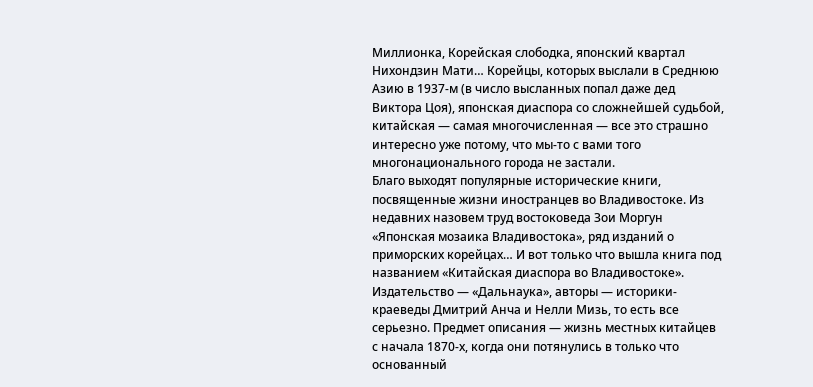Миллионка, Корейская слободка, японский квартал Нихондзин Мати… Корейцы, которых выслали в Среднюю Азию в 1937-м (в число высланных попал даже дед Виктора Цоя), японская диаспора со сложнейшей судьбой, китайская — самая многочисленная — все это страшно интересно уже потому, что мы-то с вами того многонационального города не застали.
Благо выходят популярные исторические книги, посвященные жизни иностранцев во Владивостоке. Из недавних назовем труд востоковеда Зои Моргун «Японская мозаика Владивостока», ряд изданий о приморских корейцах… И вот только что вышла книга под названием «Китайская диаспора во Владивостоке». Издательство — «Дальнаука», авторы — историки-краеведы Дмитрий Анча и Нелли Мизь, то есть все серьезно. Предмет описания — жизнь местных китайцев с начала 1870-х, когда они потянулись в только что основанный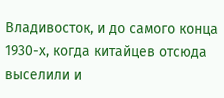Владивосток, и до самого конца 1930-х, когда китайцев отсюда выселили и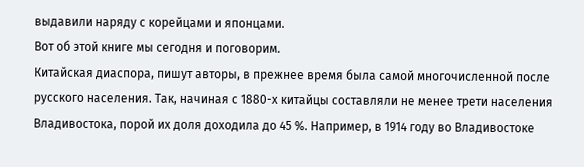выдавили наряду с корейцами и японцами.
Вот об этой книге мы сегодня и поговорим.
Китайская диаспора, пишут авторы, в прежнее время была самой многочисленной после русского населения. Так, начиная с 1880-х китайцы составляли не менее трети населения Владивостока, порой их доля доходила до 45 %. Например, в 1914 году во Владивостоке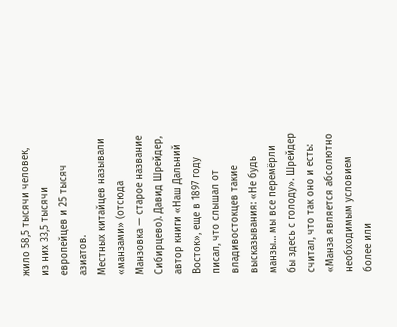жило 58,5 тысячи человек, из них 33,5 тысячи европейцев и 25 тысяч азиатов.
Местных китайцев называли «манзами» (отсюда Манзовка — старое название Сибирцево). Давид Шрейдер, автор книги «Наш Дальний Восток», еще в 1897 году писал, что слышал от владивостокцев такие высказывания: «Не будь манзы… мы все перемёрли бы здесь с голоду». Шрейдер считал, что так оно и есть: «Манза является абсолютно необходимым условием более или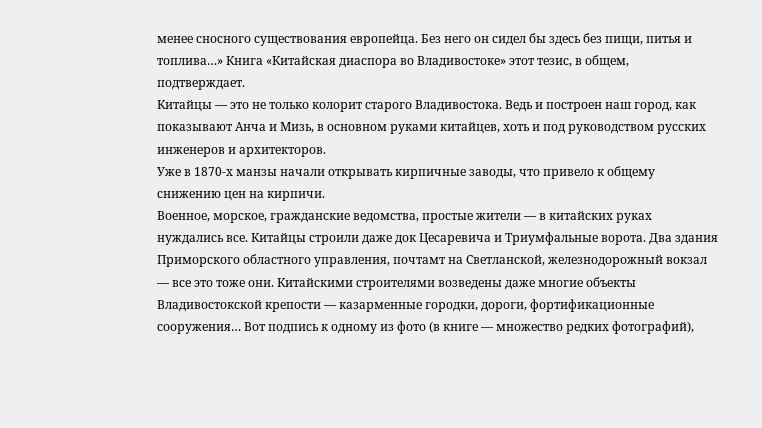менее сносного существования европейца. Без него он сидел бы здесь без пищи, питья и топлива…» Книга «Китайская диаспора во Владивостоке» этот тезис, в общем, подтверждает.
Китайцы — это не только колорит старого Владивостока. Ведь и построен наш город, как показывают Анча и Мизь, в основном руками китайцев, хоть и под руководством русских инженеров и архитекторов.
Уже в 1870-х манзы начали открывать кирпичные заводы, что привело к общему снижению цен на кирпичи.
Военное, морское, гражданские ведомства, простые жители — в китайских руках нуждались все. Китайцы строили даже док Цесаревича и Триумфальные ворота. Два здания Приморского областного управления, почтамт на Светланской, железнодорожный вокзал — все это тоже они. Китайскими строителями возведены даже многие объекты Владивостокской крепости — казарменные городки, дороги, фортификационные сооружения… Вот подпись к одному из фото (в книге — множество редких фотографий),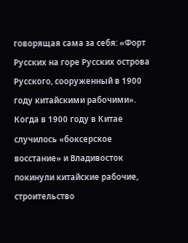говорящая сама за себя: «Форт Русских на горе Русских острова Русского, сооруженный в 1900 году китайскими рабочими».
Когда в 1900 году в Китае случилось «боксерское восстание» и Владивосток покинули китайские рабочие, строительство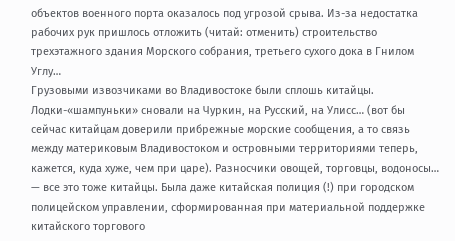объектов военного порта оказалось под угрозой срыва. Из-за недостатка рабочих рук пришлось отложить (читай: отменить) строительство трехэтажного здания Морского собрания, третьего сухого дока в Гнилом Углу…
Грузовыми извозчиками во Владивостоке были сплошь китайцы. Лодки-«шампуньки» сновали на Чуркин, на Русский, на Улисс… (вот бы сейчас китайцам доверили прибрежные морские сообщения, а то связь между материковым Владивостоком и островными территориями теперь, кажется, куда хуже, чем при царе). Разносчики овощей, торговцы, водоносы… — все это тоже китайцы. Была даже китайская полиция (!) при городском полицейском управлении, сформированная при материальной поддержке китайского торгового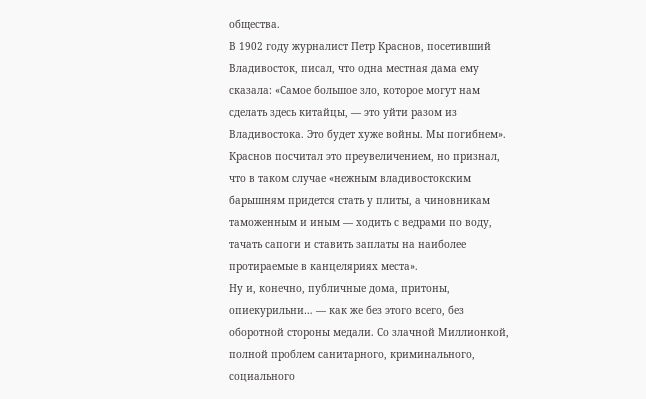общества.
В 1902 году журналист Петр Краснов, посетивший Владивосток, писал, что одна местная дама ему сказала: «Самое большое зло, которое могут нам сделать здесь китайцы, — это уйти разом из Владивостока. Это будет хуже войны. Мы погибнем». Краснов посчитал это преувеличением, но признал, что в таком случае «нежным владивостокским барышням придется стать у плиты, а чиновникам таможенным и иным — ходить с ведрами по воду, тачать сапоги и ставить заплаты на наиболее протираемые в канцеляриях места».
Ну и, конечно, публичные дома, притоны, опиекурильни… — как же без этого всего, без оборотной стороны медали. Со злачной Миллионкой, полной проблем санитарного, криминального, социального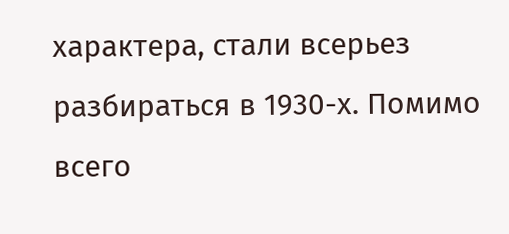характера, стали всерьез разбираться в 1930-х. Помимо всего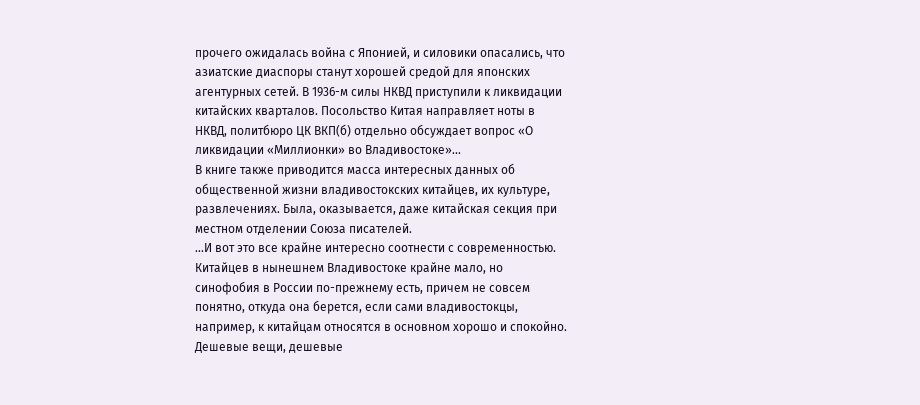прочего ожидалась война с Японией, и силовики опасались, что азиатские диаспоры станут хорошей средой для японских агентурных сетей. В 1936-м силы НКВД приступили к ликвидации китайских кварталов. Посольство Китая направляет ноты в НКВД, политбюро ЦК ВКП(б) отдельно обсуждает вопрос «О ликвидации «Миллионки» во Владивостоке»…
В книге также приводится масса интересных данных об общественной жизни владивостокских китайцев, их культуре, развлечениях. Была, оказывается, даже китайская секция при местном отделении Союза писателей.
…И вот это все крайне интересно соотнести с современностью. Китайцев в нынешнем Владивостоке крайне мало, но синофобия в России по-прежнему есть, причем не совсем понятно, откуда она берется, если сами владивостокцы, например, к китайцам относятся в основном хорошо и спокойно. Дешевые вещи, дешевые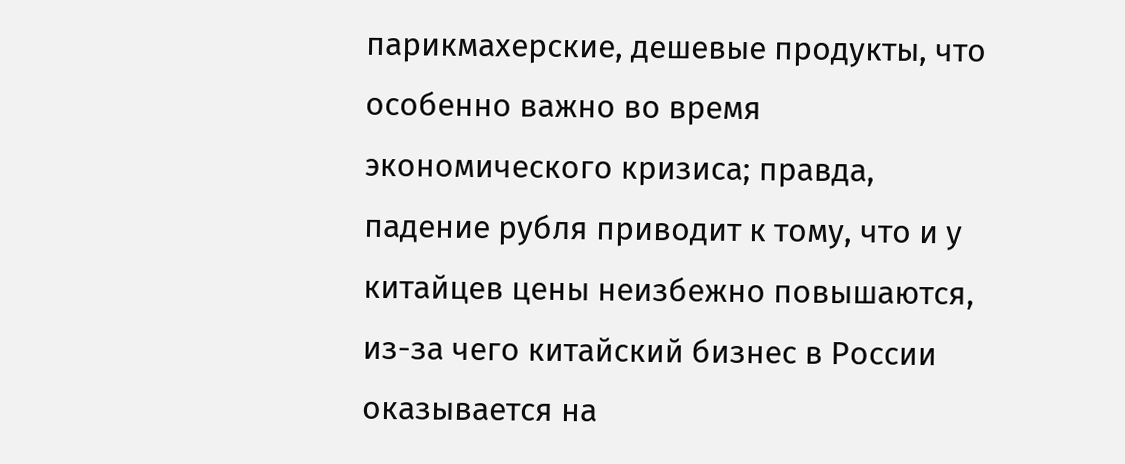парикмахерские, дешевые продукты, что особенно важно во время экономического кризиса; правда, падение рубля приводит к тому, что и у китайцев цены неизбежно повышаются, из-за чего китайский бизнес в России оказывается на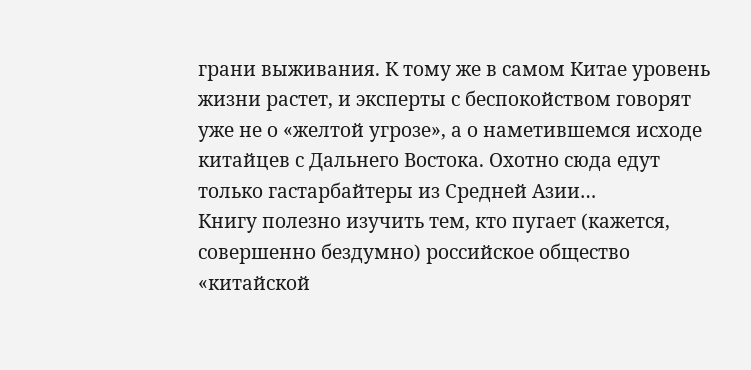грани выживания. К тому же в самом Китае уровень жизни растет, и эксперты с беспокойством говорят уже не о «желтой угрозе», а о наметившемся исходе китайцев с Дальнего Востока. Охотно сюда едут только гастарбайтеры из Средней Азии…
Книгу полезно изучить тем, кто пугает (кажется, совершенно бездумно) российское общество «китайской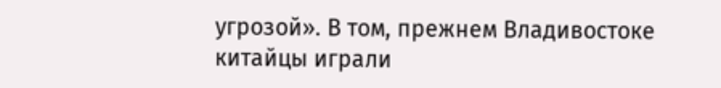угрозой». В том, прежнем Владивостоке китайцы играли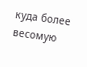куда более весомую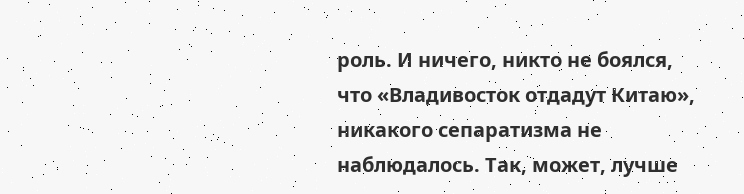роль. И ничего, никто не боялся, что «Владивосток отдадут Китаю», никакого сепаратизма не наблюдалось. Так, может, лучше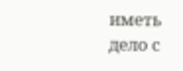иметь дело с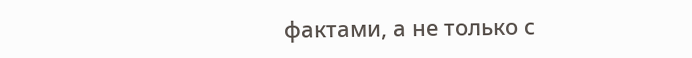фактами, а не только с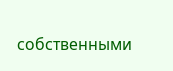собственными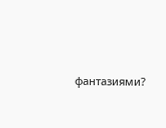фантазиями?